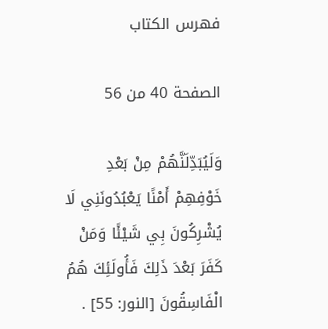فهرس الكتاب

الصفحة 40 من 56

وَلَيُبَدِّلَنَّهُمْ مِنْ بَعْدِ خَوْفِهِمْ أَمْنًا يَعْبُدُونَنِي لَا يُشْرِكُونَ بِي شَيْئًا وَمَنْ كَفَرَ بَعْدَ ذَلِكَ فَأُولَئِكَ هُمُ الْفَاسِقُونَ [النور: 55] .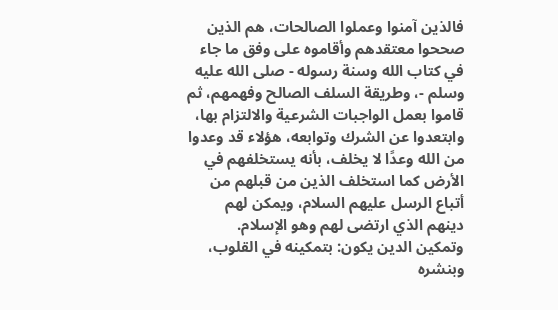فالذين آمنوا وعملوا الصالحات، هم الذين صححوا معتقدهم وأقاموه على وفق ما جاء في كتاب الله وسنة رسوله - صلى الله عليه وسلم -، وطريقة السلف الصالح وفهمهم، ثم قاموا بعمل الواجبات الشرعية والالتزام بها، وابتعدوا عن الشرك وتوابعه، هؤلاء قد وعدوا من الله وعدًا لا يخلف، بأنه يستخلفهم في الأرض كما استخلف الذين من قبلهم من أتباع الرسل عليهم السلام، ويمكن لهم دينهم الذي ارتضى لهم وهو الإسلام. وتمكين الدين يكون: بتمكينه في القلوب، وبنشره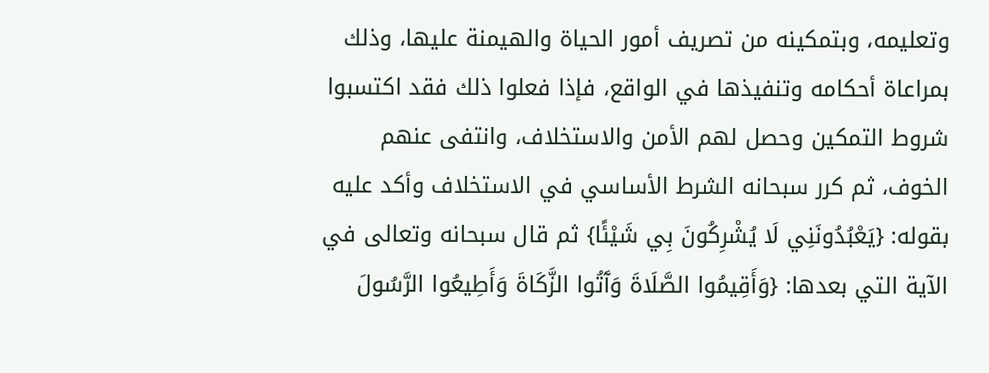وتعليمه، وبتمكينه من تصريف أمور الحياة والهيمنة عليها، وذلك بمراعاة أحكامه وتنفيذها في الواقع، فإذا فعلوا ذلك فقد اكتسبوا شروط التمكين وحصل لهم الأمن والاستخلاف، وانتفى عنهم الخوف، ثم كرر سبحانه الشرط الأساسي في الاستخلاف وأكد عليه بقوله: {يَعْبُدُونَنِي لَا يُشْرِكُونَ بِي شَيْئًا} ثم قال سبحانه وتعالى في الآية التي بعدها: {وَأَقِيمُوا الصَّلَاةَ وَآَتُوا الزَّكَاةَ وَأَطِيعُوا الرَّسُولَ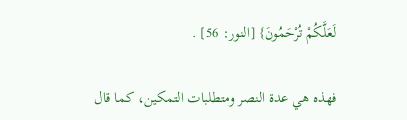لَعَلَّكُمْ تُرْحَمُونَ} [النور: 56] .

فهذه هي عدة النصر ومتطلبات التمكين، كما قال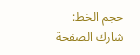حجم الخط:
شارك الصفحة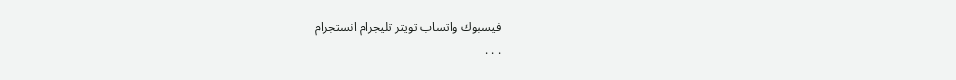فيسبوك واتساب تويتر تليجرام انستجرام
. . .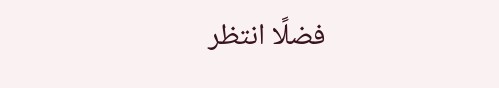فضلًا انتظر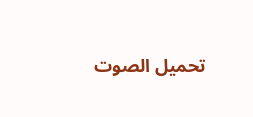تحميل الصوت